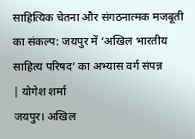साहित्यिक चेतना और संगठनात्मक मजबूती का संकल्प: जयपुर में ‘अखिल भारतीय साहित्य परिषद’ का अभ्यास वर्ग संपन्न
| योगेश शर्मा
जयपुर। अखिल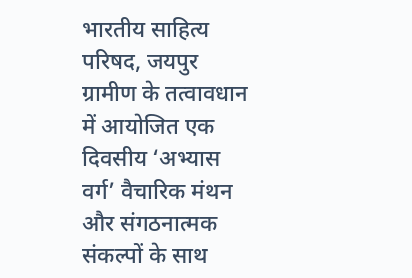भारतीय साहित्य परिषद, जयपुर ग्रामीण के तत्वावधान में आयोजित एक दिवसीय ‘अभ्यास वर्ग’ वैचारिक मंथन और संगठनात्मक संकल्पों के साथ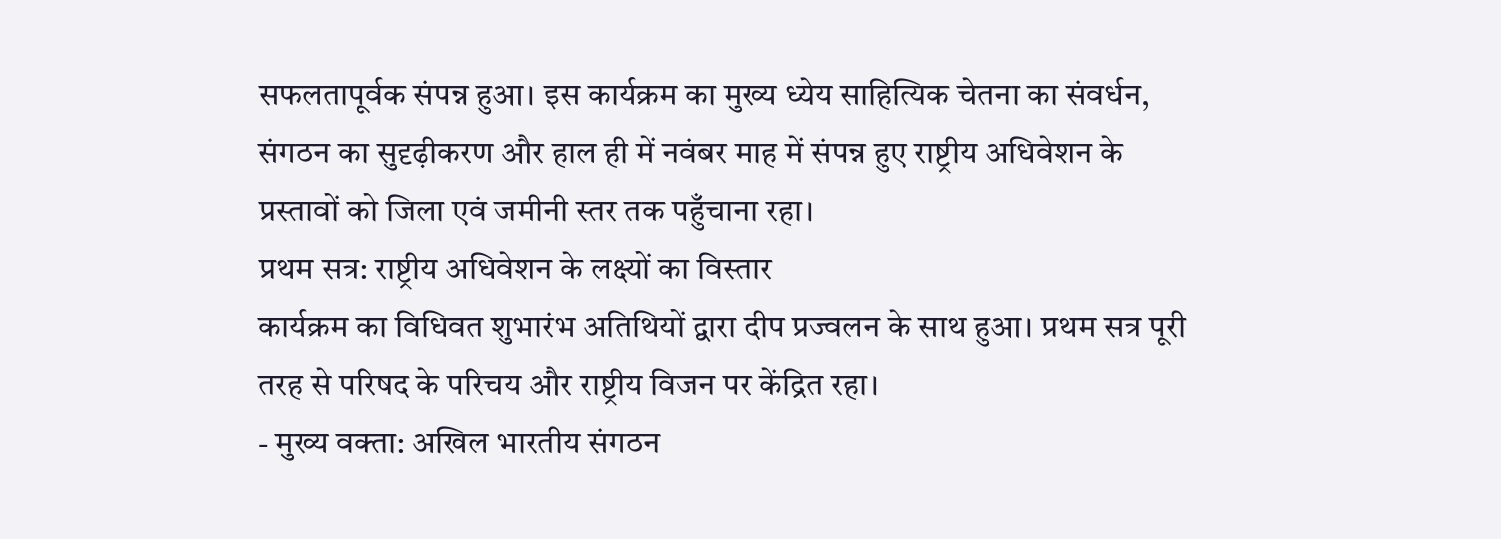सफलतापूर्वक संपन्न हुआ। इस कार्यक्रम का मुख्य ध्येय साहित्यिक चेतना का संवर्धन, संगठन का सुदृढ़ीकरण और हाल ही में नवंबर माह में संपन्न हुए राष्ट्रीय अधिवेशन के प्रस्तावों को जिला एवं जमीनी स्तर तक पहुँचाना रहा।
प्रथम सत्र: राष्ट्रीय अधिवेशन के लक्ष्यों का विस्तार
कार्यक्रम का विधिवत शुभारंभ अतिथियों द्वारा दीप प्रज्वलन के साथ हुआ। प्रथम सत्र पूरी तरह से परिषद के परिचय और राष्ट्रीय विजन पर केंद्रित रहा।
- मुख्य वक्ता: अखिल भारतीय संगठन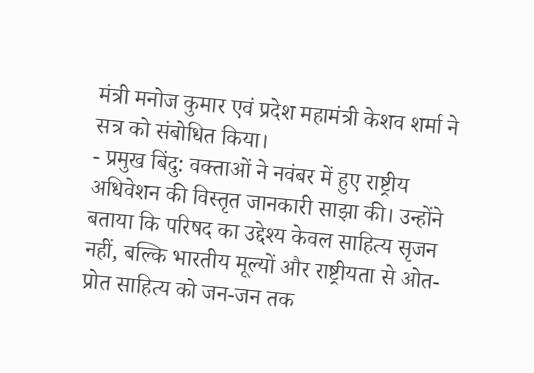मंत्री मनोज कुमार एवं प्रदेश महामंत्री केशव शर्मा ने सत्र को संबोधित किया।
- प्रमुख बिंदु: वक्ताओं ने नवंबर में हुए राष्ट्रीय अधिवेशन की विस्तृत जानकारी साझा की। उन्होंने बताया कि परिषद का उद्देश्य केवल साहित्य सृजन नहीं, बल्कि भारतीय मूल्यों और राष्ट्रीयता से ओत-प्रोत साहित्य को जन-जन तक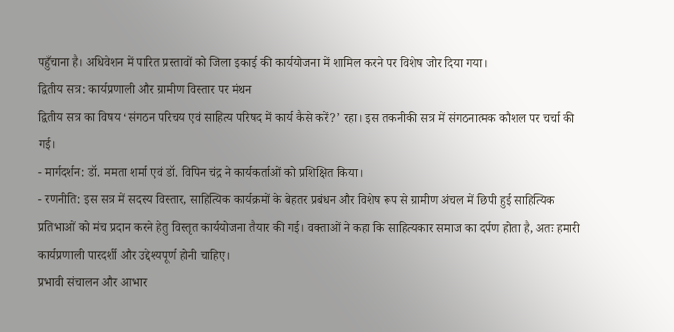पहुँचाना है। अधिवेशन में पारित प्रस्तावों को जिला इकाई की कार्ययोजना में शामिल करने पर विशेष जोर दिया गया।
द्वितीय सत्र: कार्यप्रणाली और ग्रामीण विस्तार पर मंथन
द्वितीय सत्र का विषय ‘संगठन परिचय एवं साहित्य परिषद में कार्य कैसे करें?’ रहा। इस तकनीकी सत्र में संगठनात्मक कौशल पर चर्चा की गई।
- मार्गदर्शन: डॉ. ममता शर्मा एवं डॉ. विपिन चंद्र ने कार्यकर्ताओं को प्रशिक्षित किया।
- रणनीति: इस सत्र में सदस्य विस्तार, साहित्यिक कार्यक्रमों के बेहतर प्रबंधन और विशेष रूप से ग्रामीण अंचल में छिपी हुई साहित्यिक प्रतिभाओं को मंच प्रदान करने हेतु विस्तृत कार्ययोजना तैयार की गई। वक्ताओं ने कहा कि साहित्यकार समाज का दर्पण होता है, अतः हमारी कार्यप्रणाली पारदर्शी और उद्देश्यपूर्ण होनी चाहिए।
प्रभावी संचालन और आभार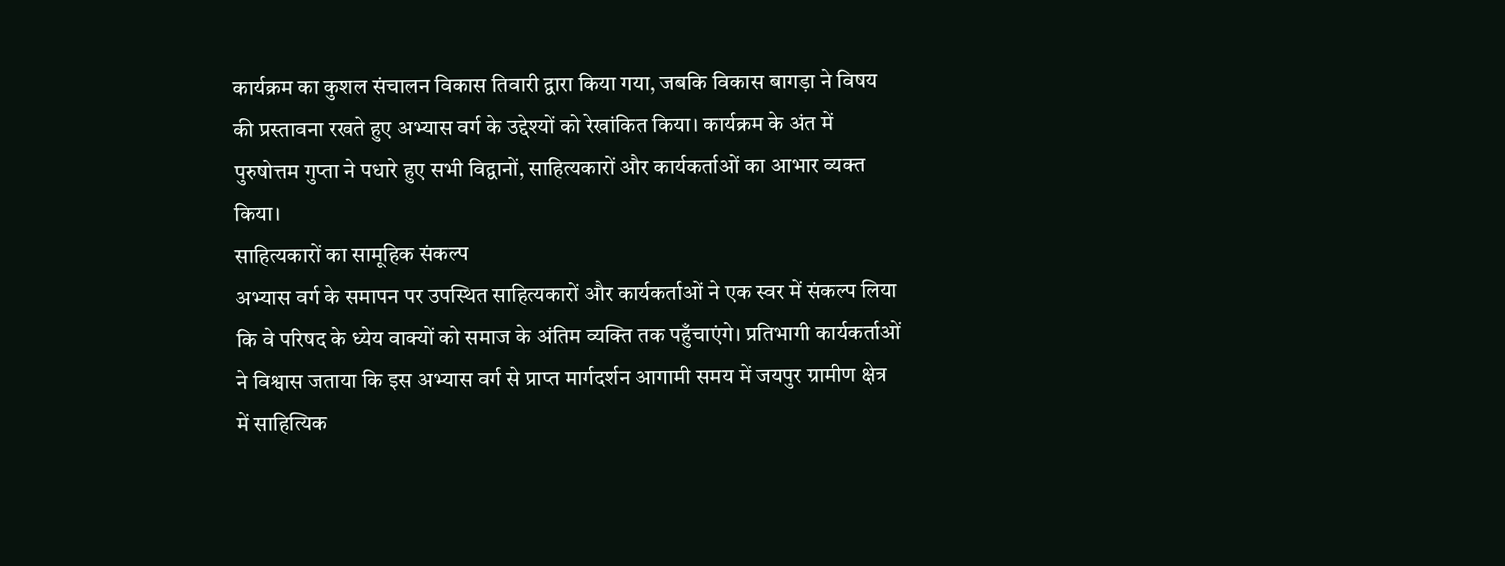कार्यक्रम का कुशल संचालन विकास तिवारी द्वारा किया गया, जबकि विकास बागड़ा ने विषय की प्रस्तावना रखते हुए अभ्यास वर्ग के उद्देश्यों को रेखांकित किया। कार्यक्रम के अंत में पुरुषोत्तम गुप्ता ने पधारे हुए सभी विद्वानों, साहित्यकारों और कार्यकर्ताओं का आभार व्यक्त किया।
साहित्यकारों का सामूहिक संकल्प
अभ्यास वर्ग के समापन पर उपस्थित साहित्यकारों और कार्यकर्ताओं ने एक स्वर में संकल्प लिया कि वे परिषद के ध्येय वाक्यों को समाज के अंतिम व्यक्ति तक पहुँचाएंगे। प्रतिभागी कार्यकर्ताओं ने विश्वास जताया कि इस अभ्यास वर्ग से प्राप्त मार्गदर्शन आगामी समय में जयपुर ग्रामीण क्षेत्र में साहित्यिक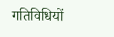गतिविधियों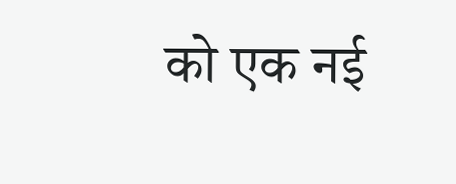को एक नई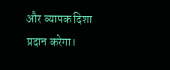और व्यापक दिशा प्रदान करेगा।